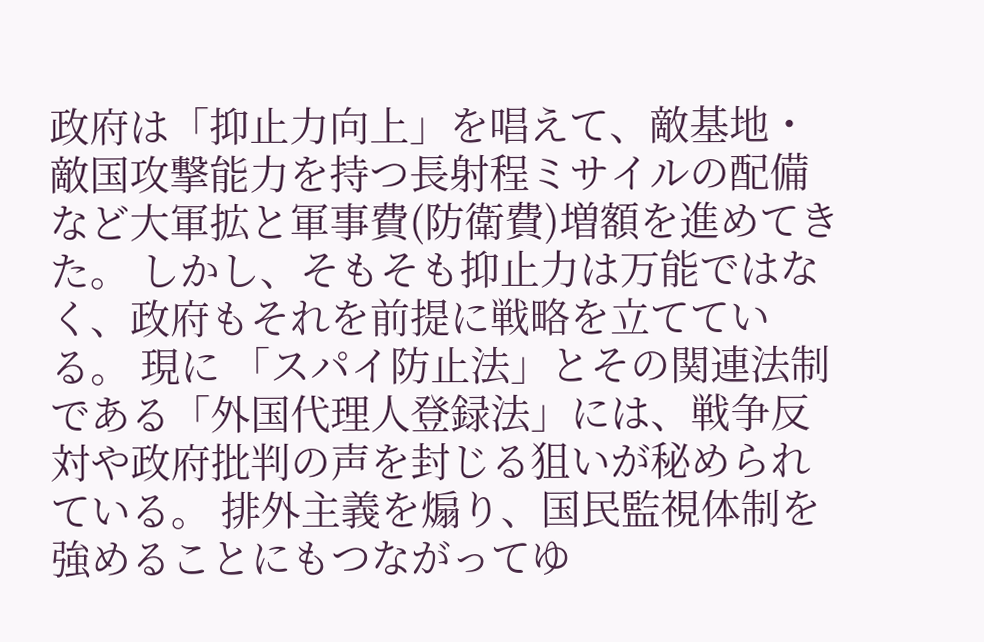政府は「抑止力向上」を唱えて、敵基地・敵国攻撃能力を持つ長射程ミサイルの配備など大軍拡と軍事費(防衛費)増額を進めてきた。 しかし、そもそも抑止力は万能ではなく、政府もそれを前提に戦略を立てている。 現に 「スパイ防止法」とその関連法制である「外国代理人登録法」には、戦争反対や政府批判の声を封じる狙いが秘められている。 排外主義を煽り、国民監視体制を強めることにもつながってゆ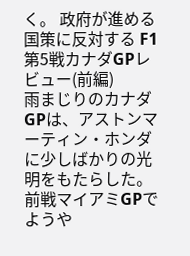く。 政府が進める国策に反対する F1第5戦カナダGPレビュー(前編)
雨まじりのカナダGPは、アストンマーティン・ホンダに少しばかりの光明をもたらした。 前戦マイアミGPでようや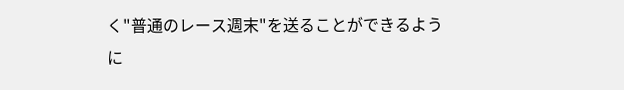く"普通のレース週末"を送ることができるように